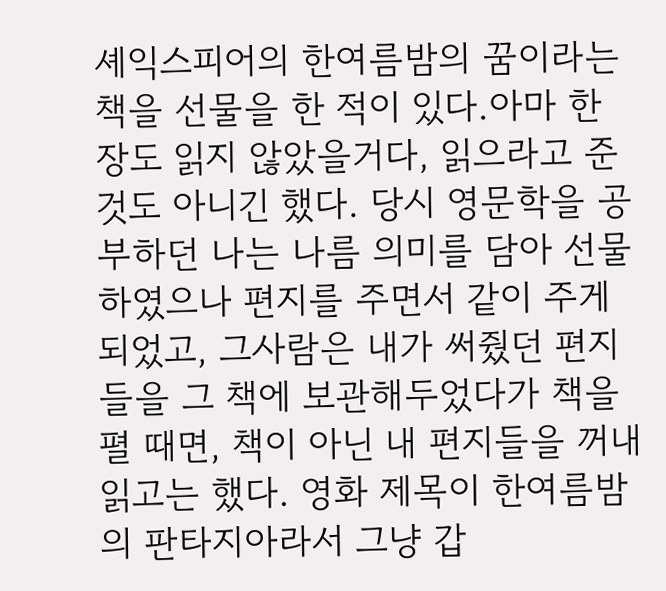셰익스피어의 한여름밤의 꿈이라는 책을 선물을 한 적이 있다.아마 한 장도 읽지 않았을거다, 읽으라고 준 것도 아니긴 했다. 당시 영문학을 공부하던 나는 나름 의미를 담아 선물하였으나 편지를 주면서 같이 주게 되었고, 그사람은 내가 써줬던 편지들을 그 책에 보관해두었다가 책을 펼 때면, 책이 아닌 내 편지들을 꺼내 읽고는 했다. 영화 제목이 한여름밤의 판타지아라서 그냥 갑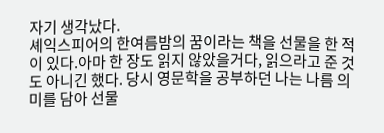자기 생각났다.
셰익스피어의 한여름밤의 꿈이라는 책을 선물을 한 적이 있다.아마 한 장도 읽지 않았을거다, 읽으라고 준 것도 아니긴 했다. 당시 영문학을 공부하던 나는 나름 의미를 담아 선물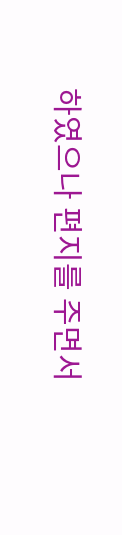하였으나 편지를 주면서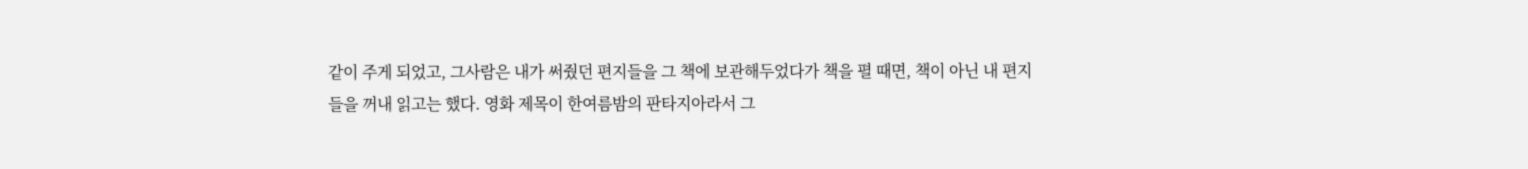같이 주게 되었고, 그사람은 내가 써줬던 편지들을 그 책에 보관해두었다가 책을 펼 때면, 책이 아닌 내 편지들을 꺼내 읽고는 했다. 영화 제목이 한여름밤의 판타지아라서 그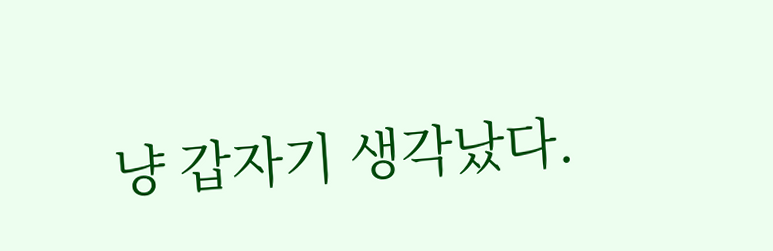냥 갑자기 생각났다.